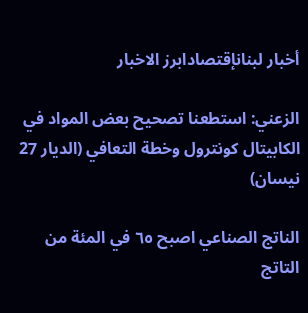أخبار لبنانإقتصادابرز الاخبار

الزعني: استطعنا تصحيح بعض المواد في الكابيتال كونترول وخطة التعافي (الديار 27 نيسان)

الناتج الصناعي اصبح ٦٥ في المئة من التاتج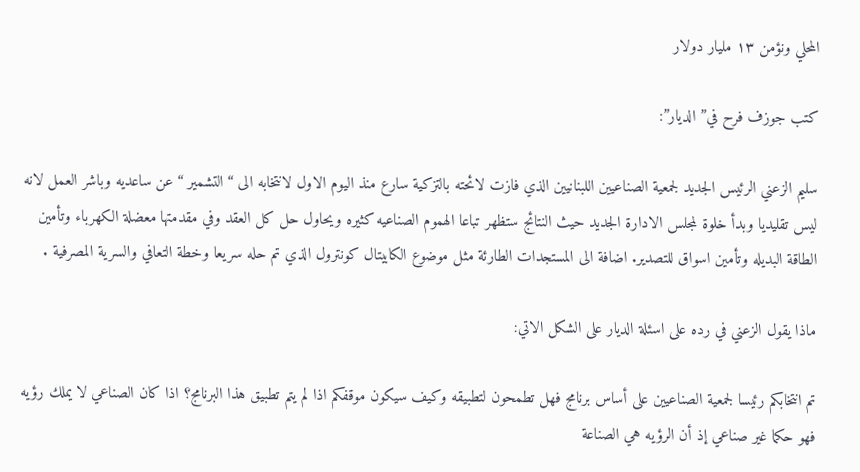المحلي ونؤمن ١٣ مليار دولار

كتب جوزف فرح في” الديار”:

سليم الزعني الرئيس الجديد لجمعية الصناعيين اللبنانيين الذي فازت لائحته بالتزكية سارع منذ اليوم الاول لانتخابه الى “التشمير “عن ساعديه وباشر العمل لانه ليس تقليديا وبدأ خلوة لمجلس الادارة الجديد حيث النتائج ستظهر تباعا الهموم الصناعيه كثيره ويحاول حل كل العقد وفي مقدمتها معضلة الكهرباء وتأمين الطاقة البديله وتأمين اسواق للتصدير. اضافة الى المستجدات الطارئة مثل موضوع الكابيتال كونترول الذي تم حله سريعا وخطة التعافي والسرية المصرفية .

ماذا يقول الزعني في رده على اسئلة الديار على الشكل الاتي:

تم انتخابكم رئيسا لجمعية الصناعيين على أساس برنامج فهل تطمحون لتطبيقه وكيف سيكون موقفكم اذا لم يتم تطبيق هذا البرنامج؟ اذا كان الصناعي لا يملك رؤيه فهو حكما غير صناعي إذ أن الرؤيه هي الصناعة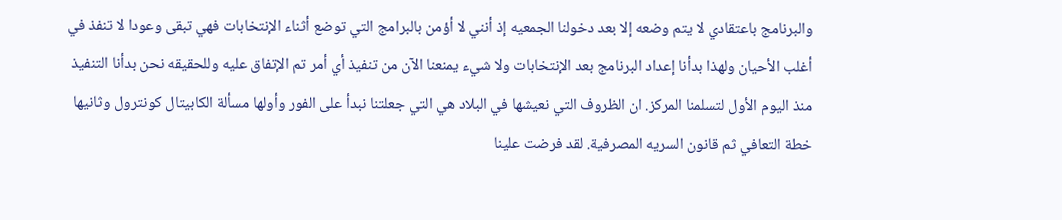والبرنامج باعتقادي لا يتم وضعه إلا بعد دخولنا الجمعيه إذ أنني لا أؤمن بالبرامج التي توضع أثناء الإنتخابات فهي تبقى وعودا لا تنفذ في أغلب الأحيان ولهذا بدأنا إعداد البرنامج بعد الإنتخابات ولا شيء يمنعنا الآن من تنفيذ أي أمر تم الإتفاق عليه وللحقيقه نحن بدأنا التنفيذ منذ اليوم الأول لتسلمنا المركز. ان الظروف التي نعيشها في البلاد هي التي جعلتنا نبدأ على الفور وأولها مسألة الكابيتال كونترول وثانيها خطة التعافي ثم قانون السريه المصرفية. لقد فرضت علينا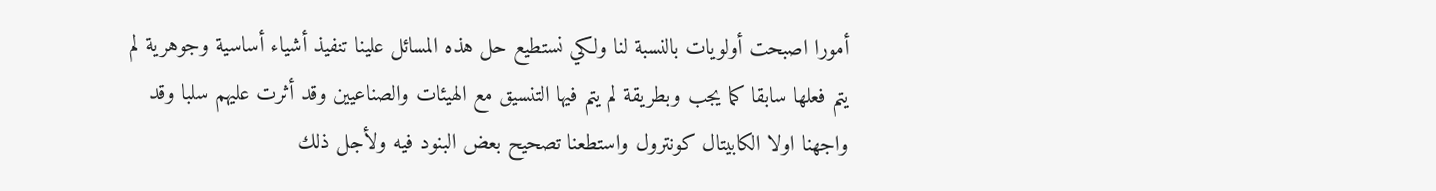أمورا اصبحت أولويات بالنسبة لنا ولكي نستطيع حل هذه المسائل علينا تنفيذ أشياء أساسية وجوهرية لم يتم فعلها سابقا كما يجب وبطريقة لم يتم فيها التنسيق مع الهيئات والصناعيين وقد أثرت عليهم سلبا وقد واجهنا اولا الكابيتال كونترول واستطعنا تصحيح بعض البنود فيه ولأجل ذلك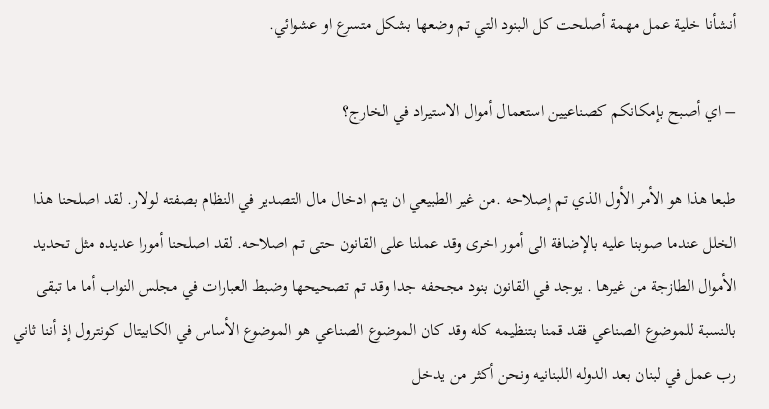أنشأنا خلية عمل مهمة أصلحت كل البنود التي تم وضعها بشكل متسرع او عشوائي.

– اي أصبح بإمكانكم كصناعيين استعمال أموال الاستيراد في الخارج؟

طبعا هذا هو الأمر الأول الذي تم إصلاحه .من غير الطبيعي ان يتم ادخال مال التصدير في النظام بصفته لولار. لقد اصلحنا هذا الخلل عندما صوبنا عليه بالإضافة الى أمور اخرى وقد عملنا على القانون حتى تم اصلاحه. لقد اصلحنا أمورا عديده مثل تحديد الأموال الطازجة من غيرها . يوجد في القانون بنود مجحفه جدا وقد تم تصحيحها وضبط العبارات في مجلس النواب أما ما تبقى بالنسبة للموضوع الصناعي فقد قمنا بتنظيمه كله وقد كان الموضوع الصناعي هو الموضوع الأساس في الكابيتال كونترول إذ أننا ثاني رب عمل في لبنان بعد الدوله اللبنانيه ونحن أكثر من يدخل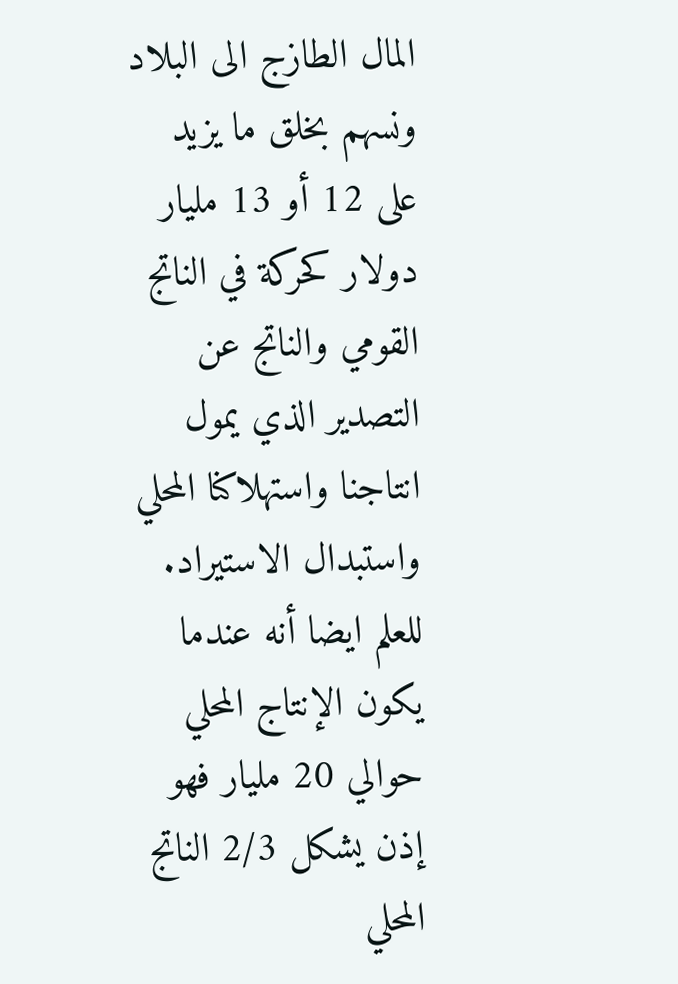المال الطازج الى البلاد ونسهم بخلق ما يزيد على 12 أو 13 مليار دولار كحركة في الناتج القومي والناتج عن التصدير الذي يمول انتاجنا واستهلاكنا المحلي واستبدال الاستيراد. للعلم ايضا أنه عندما يكون الإنتاج المحلي حوالي 20 مليار فهو إذن يشكل 2/3 الناتج المحلي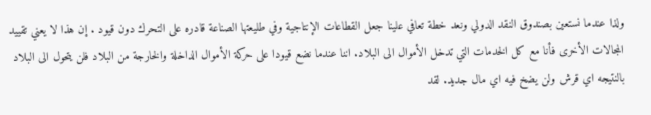ولذا عندما نستعين بصندوق النقد الدولي ونعد خطة تعافي علينا جعل القطاعات الإنتاجية وفي طليعتها الصناعة قادره على التحرك دون قيود . إن هذا لا يعني تقييد المجالات الأخرى فأنا مع كل الخدمات التي تدخل الأموال الى البلاد. اننا عندما نضع قيودا على حركة الأموال الداخلة والخارجة من البلاد فلن يتحول الى البلاد بالنتيجه اي قرش ولن يضخ فيه اي مال جديد. لقد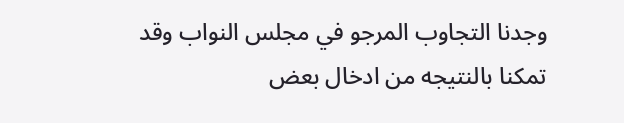وجدنا التجاوب المرجو في مجلس النواب وقد تمكنا بالنتيجه من ادخال بعض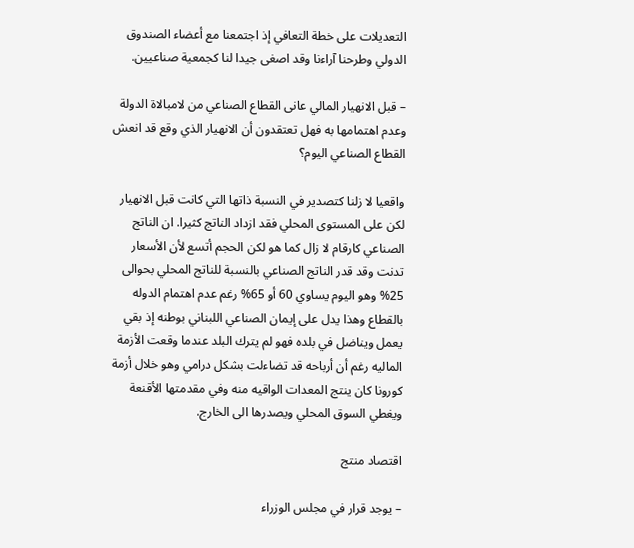التعديلات على خطة التعافي إذ اجتمعنا مع أعضاء الصندوق الدولي وطرحنا آراءنا وقد اصغى جيدا لنا كجمعية صناعيين.

– قبل الانهيار المالي عانى القطاع الصناعي من لامبالاة الدولة وعدم اهتمامها به فهل تعتقدون أن الانهيار الذي وقع قد انعش القطاع الصناعي اليوم؟

واقعيا لا زلنا كتصدير في النسبة ذاتها التي كانت قبل الانهيار لكن على المستوى المحلي فقد ازداد الناتج كثيرا. ان الناتج الصناعي كارقام لا زال كما هو لكن الحجم أتسع لأن الأسعار تدنت وقد قدر الناتج الصناعي بالنسبة للناتج المحلي بحوالى 25% وهو اليوم يساوي 60 أو 65% رغم عدم اهتمام الدوله بالقطاع وهذا يدل على إيمان الصناعي اللبناني بوطنه إذ بقي يعمل ويناضل في بلده فهو لم يترك البلد عندما وقعت الأزمة الماليه رغم أن أرباحه قد تضاءلت بشكل درامي وهو خلال أزمة كورونا كان ينتج المعدات الواقيه منه وفي مقدمتها الأقنعة ويغطي السوق المحلي ويصدرها الى الخارج.

اقتصاد منتج

– يوجد قرار في مجلس الوزراء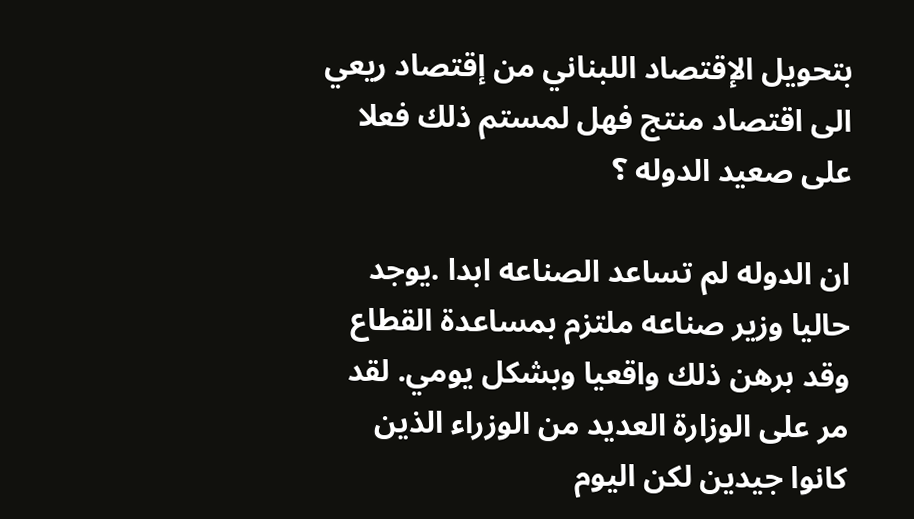بتحويل الإقتصاد اللبناني من إقتصاد ريعي الى اقتصاد منتج فهل لمستم ذلك فعلا على صعيد الدوله ؟

ان الدوله لم تساعد الصناعه ابدا .يوجد حاليا وزير صناعه ملتزم بمساعدة القطاع وقد برهن ذلك واقعيا وبشكل يومي. لقد مر على الوزارة العديد من الوزراء الذين كانوا جيدين لكن اليوم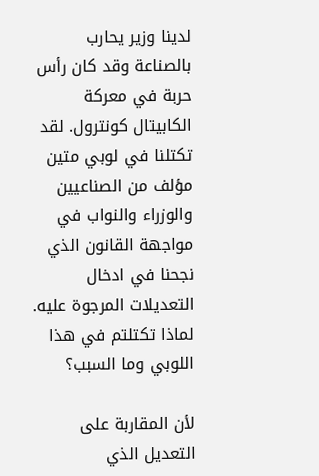لدينا وزير يحارب بالصناعة وقد كان رأس حربة في معركة الكابيتال كونترول. لقد تكتلنا في لوبي متين مؤلف من الصناعيين والوزراء والنواب في مواجهة القانون الذي نجحنا في ادخال التعديلات المرجوة عليه. لماذا تكتلتم في هذا اللوبي وما السبب؟

لأن المقاربة على التعديل الذي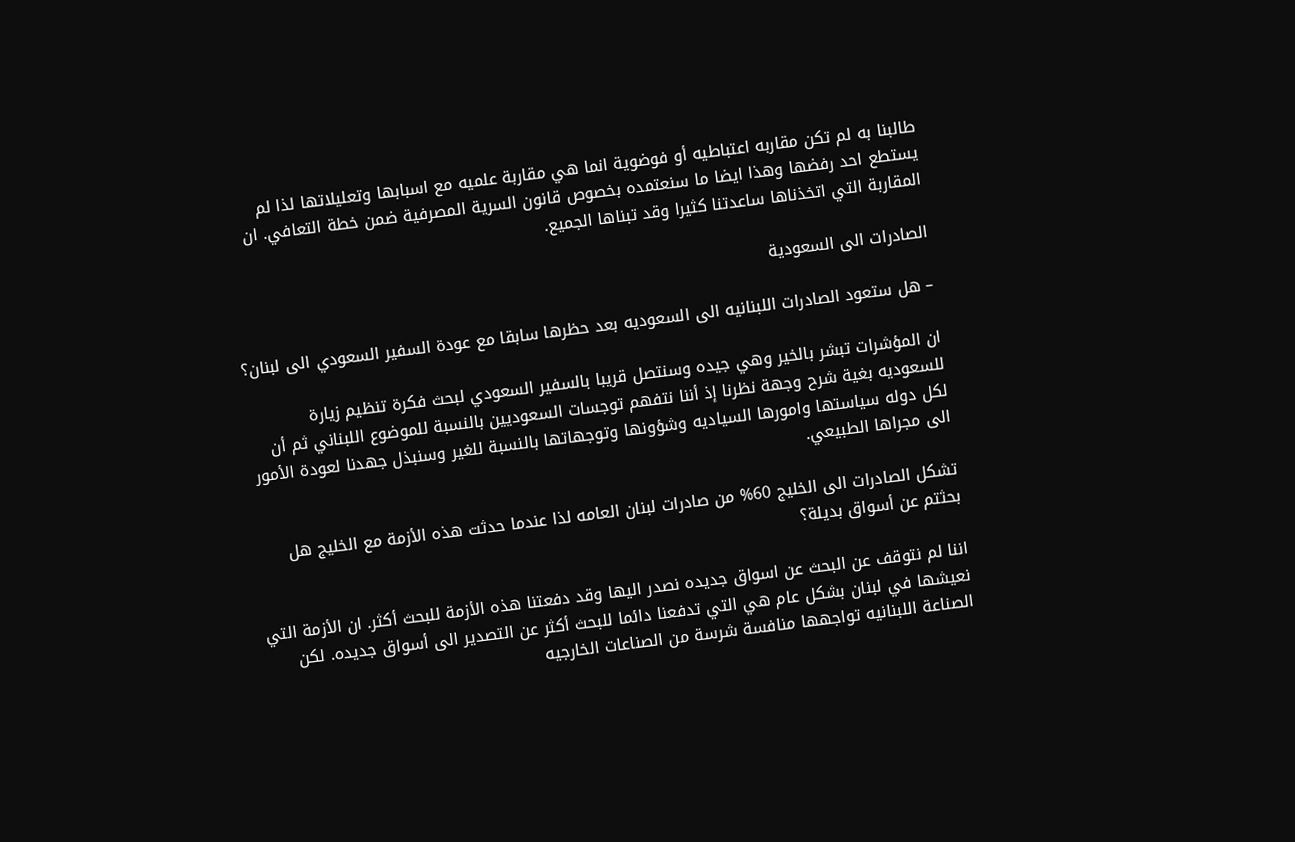طالبنا به لم تكن مقاربه اعتباطيه أو فوضوية انما هي مقاربة علميه مع اسبابها وتعليلاتها لذا لم يستطع احد رفضها وهذا ايضا ما سنعتمده بخصوص قانون السرية المصرفية ضمن خطة التعافي. ان المقاربة التي اتخذناها ساعدتنا كثيرا وقد تبناها الجميع.

الصادرات الى السعودية

– هل ستعود الصادرات اللبنانيه الى السعوديه بعد حظرها سابقا مع عودة السفير السعودي الى لبنان؟

ان المؤشرات تبشر بالخير وهي جيده وسنتصل قريبا بالسفير السعودي لبحث فكرة تنظيم زيارة للسعوديه بغية شرح وجهة نظرنا إذ أننا نتفهم توجسات السعوديين بالنسبة للموضوع اللبناني ثم أن لكل دوله سياستها وامورها السياديه وشؤونها وتوجهاتها بالنسبة للغير وسنبذل جهدنا لعودة الأمور الى مجراها الطبيعي.

تشكل الصادرات الى الخليج 60% من صادرات لبنان العامه لذا عندما حدثت هذه الأزمة مع الخليج هل بحثتم عن أسواق بديلة؟

اننا لم نتوقف عن البحث عن اسواق جديده نصدر اليها وقد دفعتنا هذه الأزمة للبحث أكثر. ان الأزمة التي نعيشها في لبنان بشكل عام هي التي تدفعنا دائما للبحث أكثر عن التصدير الى أسواق جديده. لكن الصناعة اللبنانيه تواجهها منافسة شرسة من الصناعات الخارجيه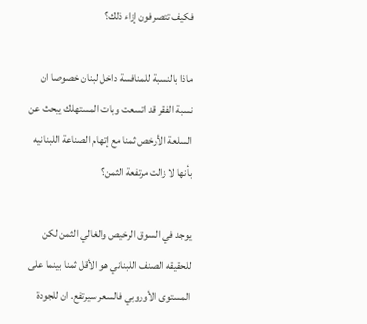فكيف تتصرفون إزاء ذلك؟

ماذا بالنسبة للمنافسة داخل لبنان خصوصا ان نسبة الفقر قد اتسعت وبات المستهلك يبحث عن السلعة الأرخص ثمنا مع إتهام الصناعة اللبنانيه بأنها لا زالت مرتفعة الثمن؟

يوجد في السوق الرخيص والغالي الثمن لكن للحقيقه الصنف اللبناني هو الأقل ثمنا بينما على المستوى الأوروبي فالسعر سيرتفع. ان للجودة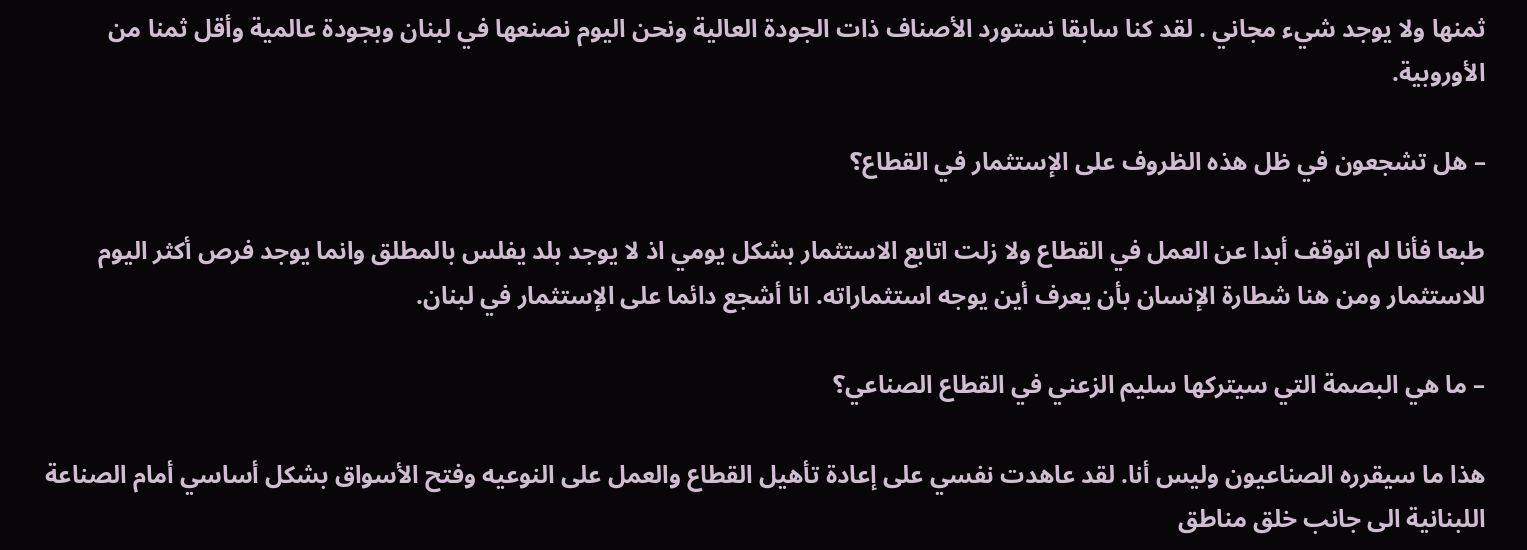ثمنها ولا يوجد شيء مجاني . لقد كنا سابقا نستورد الأصناف ذات الجودة العالية ونحن اليوم نصنعها في لبنان وبجودة عالمية وأقل ثمنا من الأوروبية.

– هل تشجعون في ظل هذه الظروف على الإستثمار في القطاع؟

طبعا فأنا لم اتوقف أبدا عن العمل في القطاع ولا زلت اتابع الاستثمار بشكل يومي اذ لا يوجد بلد يفلس بالمطلق وانما يوجد فرص أكثر اليوم للاستثمار ومن هنا شطارة الإنسان بأن يعرف أين يوجه استثماراته. انا أشجع دائما على الإستثمار في لبنان.

– ما هي البصمة التي سيتركها سليم الزعني في القطاع الصناعي؟

هذا ما سيقرره الصناعيون وليس أنا. لقد عاهدت نفسي على إعادة تأهيل القطاع والعمل على النوعيه وفتح الأسواق بشكل أساسي أمام الصناعة اللبنانية الى جانب خلق مناطق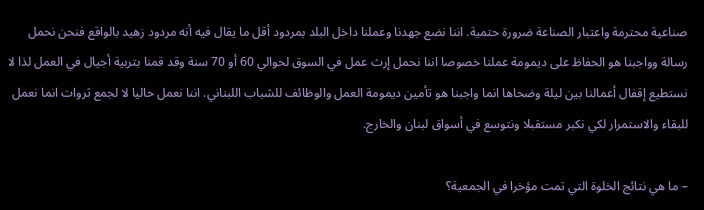صناعية محترمة واعتبار الصناعة ضرورة حتمية. اننا نضع جهدنا وعملنا داخل البلد بمردود أقل ما يقال فيه أنه مردود زهيد بالواقع فنحن نحمل رسالة وواجبنا هو الحفاظ على ديمومة عملنا خصوصا اننا نحمل إرث عمل في السوق لحوالي 60 أو 70 سنة وقد قمنا بتربية أجيال في العمل لذا لا نستطيع إقفال أعمالنا بين ليلة وضحاها انما واجبنا هو تأمين ديمومة العمل والوظائف للشباب اللبناني. اننا نعمل حاليا لا لجمع ثروات انما نعمل للبقاء والاستمرار لكي نكبر مستقبلا ونتوسع في أسواق لبنان والخارج.

– ما هي نتائج الخلوة التي تمت مؤخرا في الجمعية؟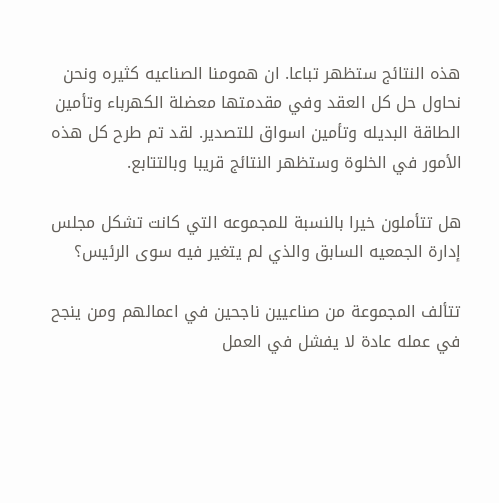هذه النتائج ستظهر تباعا. ان همومنا الصناعيه كثيره ونحن نحاول حل كل العقد وفي مقدمتها معضلة الكهرباء وتأمين الطاقة البديله وتأمين اسواق للتصدير. لقد تم طرح كل هذه الأمور في الخلوة وستظهر النتائج قريبا وبالتتابع.

هل تتأملون خيرا بالنسبة للمجموعه التي كانت تشكل مجلس إدارة الجمعيه السابق والذي لم يتغير فيه سوى الرئيس؟

تتألف المجموعة من صناعيين ناجحين في اعمالهم ومن ينجح في عمله عادة لا يفشل في العمل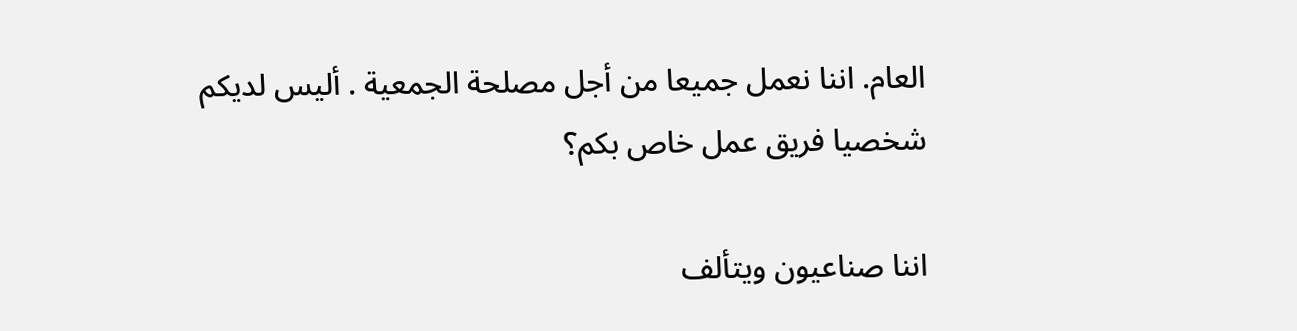العام. اننا نعمل جميعا من أجل مصلحة الجمعية . أليس لديكم شخصيا فريق عمل خاص بكم؟

اننا صناعيون ويتألف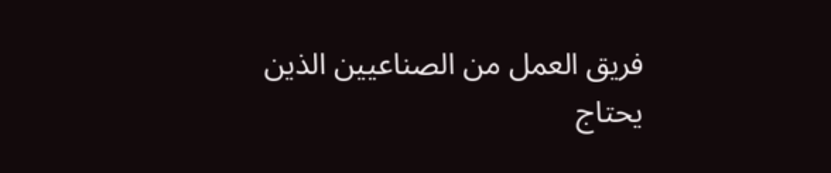فريق العمل من الصناعيين الذين يحتاج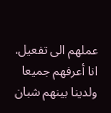عملهم الى تفعيل. انا أعرفهم جميعا ولدينا بينهم شبان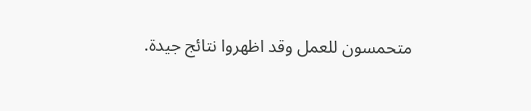متحمسون للعمل وقد اظهروا نتائج جيدة.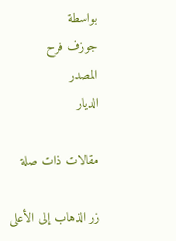بواسطة
جوزف فرح
المصدر
الديار

مقالات ذات صلة

زر الذهاب إلى الأعلى